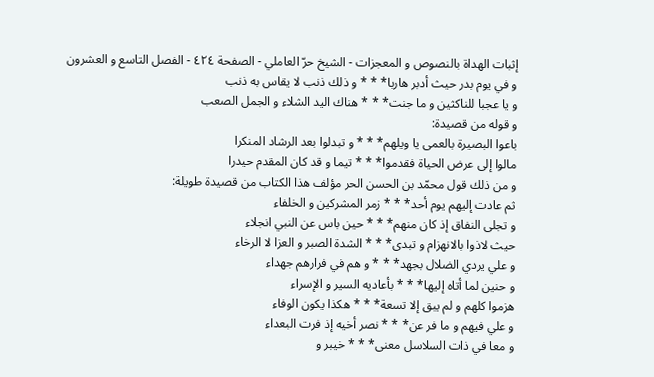إثبات الهداة بالنصوص و المعجزات - الشيخ حرّ العاملي - الصفحة ٤٢٤ - الفصل التاسع و العشرون
و في يوم بدر حيث أدبر هاربا* * * و ذلك ذنب لا يقاس به ذنب
و يا عجبا للناكثين و ما جنت* * * هناك اليد الشلاء و الجمل الصعب
و قوله من قصيدة:
باعوا البصيرة بالعمى يا ويلهم* * * و تبدلوا بعد الرشاد المنكرا
مالوا إلى عرض الحياة فقدموا* * * تيما و قد كان المقدم حيدرا
و من ذلك قول محمّد بن الحسن الحر مؤلف هذا الكتاب من قصيدة طويلة:
ثم عادت إليهم يوم أحد* * * زمر المشركين و الخلفاء
و تجلى النفاق إذ كان منهم* * * حين باس عن النبي انجلاء
حيث لاذوا بالانهزام و تبدى* * * الشدة الصبر و العزا لا الرخاء
و علي يردي الضلال بجهد* * * و هم في فرارهم جهداء
و حنين لما أتاه إليها* * * بأعاديه السير و الإسراء
هزموا كلهم و لم يبق إلا تسعة* * * هكذا يكون الوفاء
و علي فيهم و ما فر عن* * * نصر أخيه إذ فرت البعداء
و معا في ذات السلاسل معنى* * * خيبر و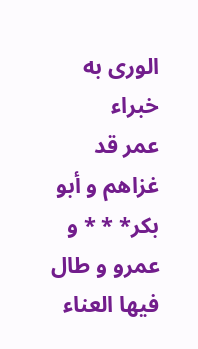الورى به خبراء
عمر قد غزاهم و أبو بكر* * * و عمرو و طال فيها العناء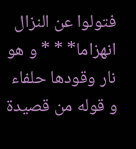فتولوا عن النزال انهزاما* * * و هو نار وقودها حلفاء
و قوله من قصيدة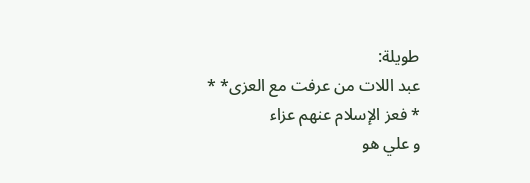طويلة:
عبد اللات من عرفت مع العزى* * * فعز الإسلام عنهم عزاء
و علي هو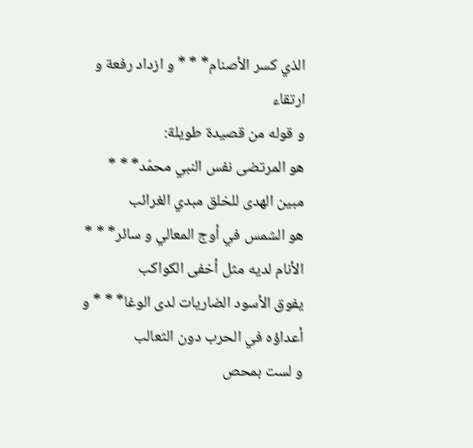الذي كسر الأصنام* * * و ازداد رفعة و ارتقاء
و قوله من قصيدة طويلة:
هو المرتضى نفس النبي محمّد* * * مبين الهدى للخلق مبدي الغرائب
هو الشمس في أوج المعالي و سائر* * * الأنام لديه مثل أخفى الكواكب
يفوق الأسود الضاريات لدى الوغا* * * و أعداؤه في الحرب دون الثعالب
و لست بمحص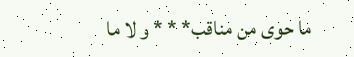ما حوى من مناقب* * * و لا ما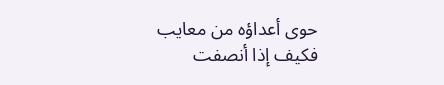حوى أعداؤه من معايب
فكيف إذا أنصفت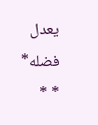يعدل فضله* * *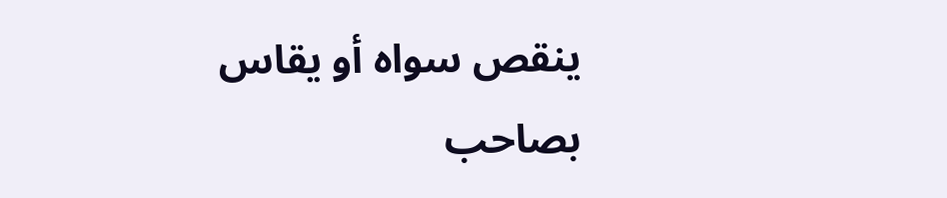ينقص سواه أو يقاس بصاحب